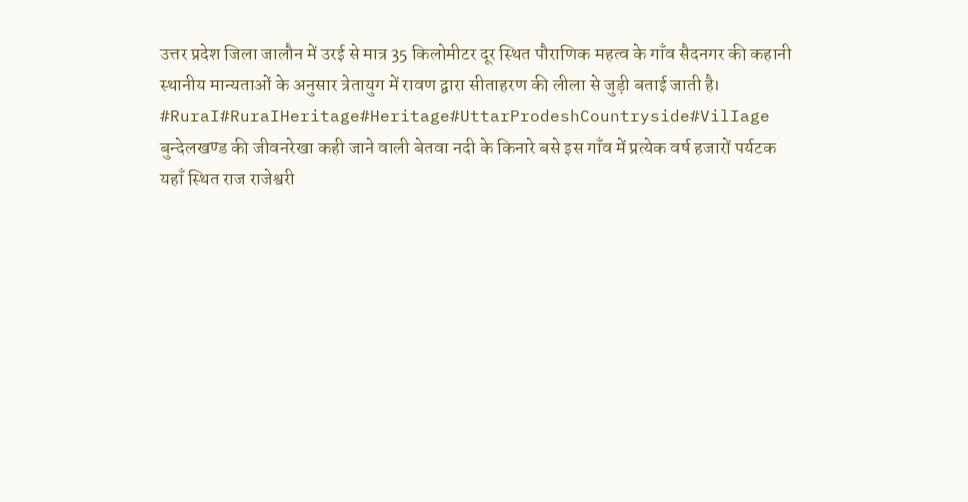उत्तर प्रदेश जिला जालौन में उरई से मात्र 35 किलोमीटर दूर स्थित पौराणिक महत्व के गाँव सैदनगर की कहानी स्थानीय मान्यताओं के अनुसार त्रेतायुग में रावण द्वारा सीताहरण की लीला से जुड़ी बताई जाती है।
#RuraI#RuraIHeritage#Heritage#UttarProdeshCountryside#VilIage
बुन्देलखण्ड की जीवनरेखा कही जाने वाली बेतवा नदी के किनारे बसे इस गाँव में प्रत्येक वर्ष हजारों पर्यटक यहाँ स्थित राज राजेश्वरी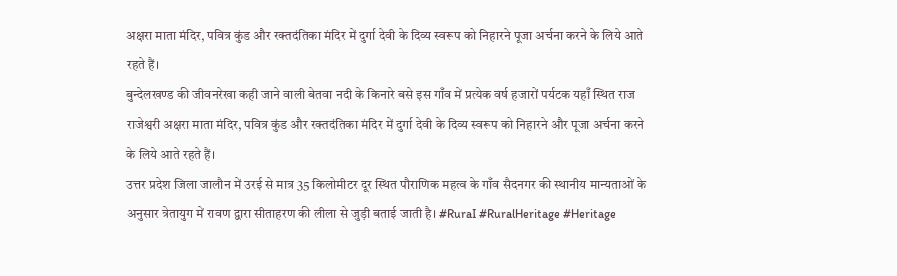अक्षरा माता मंदिर, पवित्र कुंड और रक्तदंतिका मंदिर में दुर्गा देवी के दिव्य स्वरूप को निहारने पूजा अर्चना करने के लिये आते रहते हैं।
बुन्देलखण्ड की जीवनरेखा कही जाने वाली बेतवा नदी के किनारे बसे इस गाँव में प्रत्येक वर्ष हजारों पर्यटक यहाँ स्थित राज राजेश्वरी अक्षरा माता मंदिर, पवित्र कुंड और रक्तदंतिका मंदिर में दुर्गा देवी के दिव्य स्वरूप को निहारने और पूजा अर्चना करने के लिये आते रहते हैं।
उत्तर प्रदेश जिला जालौन में उरई से मात्र 35 किलोमीटर दूर स्थित पौराणिक महत्व के गाँव सैदनगर की स्थानीय मान्यताओं के अनुसार त्रेतायुग में रावण द्वारा सीताहरण की लीला से जुड़ी बताई जाती है। #RuraI #RuralHeritage #Heritage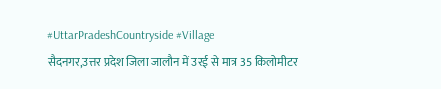#UttarPradeshCountryside #Village
सैदनगर,उत्तर प्रदेश जिला जालौन में उरई से मात्र 35 किलोमीटर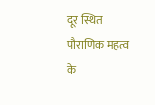दूर स्थित पौराणिक महत्व के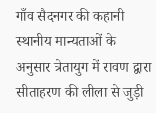गाँव सैदनगर की कहानी स्थानीय मान्यताओं के अनुसार त्रेतायुग में रावण द्वारा सीताहरण की लीला से जुड़ी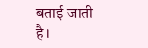बताई जाती है।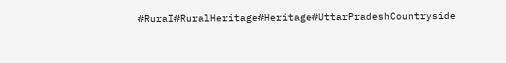#RuraI#RuralHeritage#Heritage#UttarPradeshCountryside